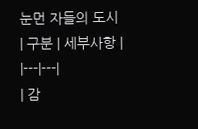눈먼 자들의 도시
| 구분 | 세부사항 |
|---|---|
| 감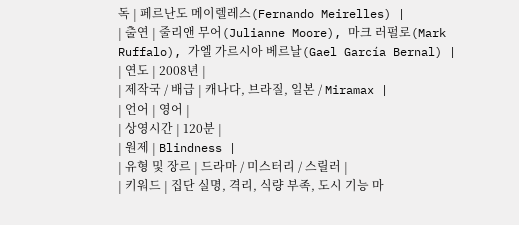독 | 페르난도 메이렐레스(Fernando Meirelles) |
| 출연 | 줄리앤 무어(Julianne Moore), 마크 러펄로(Mark Ruffalo), 가엘 가르시아 베르날(Gael García Bernal) |
| 연도 | 2008년 |
| 제작국 / 배급 | 캐나다, 브라질, 일본 / Miramax |
| 언어 | 영어 |
| 상영시간 | 120분 |
| 원제 | Blindness |
| 유형 및 장르 | 드라마 / 미스터리 / 스릴러 |
| 키워드 | 집단 실명, 격리, 식량 부족, 도시 기능 마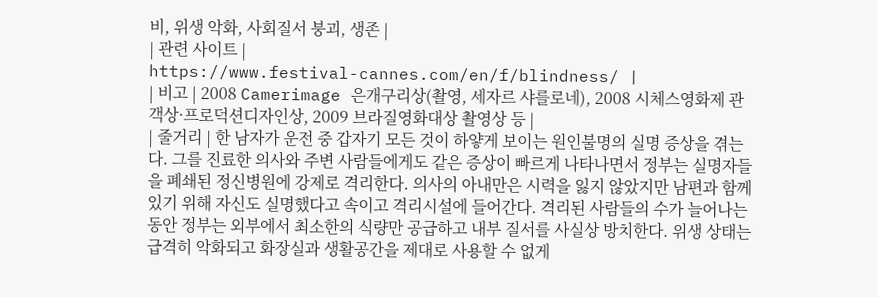비, 위생 악화, 사회질서 붕괴, 생존 |
| 관련 사이트 |
https://www.festival-cannes.com/en/f/blindness/ |
| 비고 | 2008 Camerimage 은개구리상(촬영, 세자르 샤를로네), 2008 시체스영화제 관객상·프로덕션디자인상, 2009 브라질영화대상 촬영상 등 |
| 줄거리 | 한 남자가 운전 중 갑자기 모든 것이 하얗게 보이는 원인불명의 실명 증상을 겪는다. 그를 진료한 의사와 주변 사람들에게도 같은 증상이 빠르게 나타나면서 정부는 실명자들을 폐쇄된 정신병원에 강제로 격리한다. 의사의 아내만은 시력을 잃지 않았지만 남편과 함께 있기 위해 자신도 실명했다고 속이고 격리시설에 들어간다. 격리된 사람들의 수가 늘어나는 동안 정부는 외부에서 최소한의 식량만 공급하고 내부 질서를 사실상 방치한다. 위생 상태는 급격히 악화되고 화장실과 생활공간을 제대로 사용할 수 없게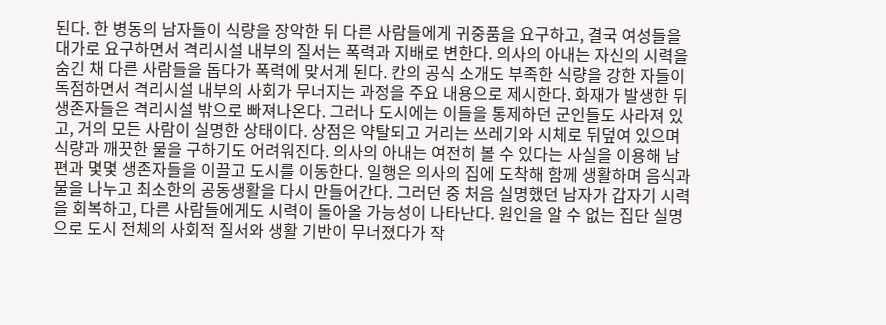된다. 한 병동의 남자들이 식량을 장악한 뒤 다른 사람들에게 귀중품을 요구하고, 결국 여성들을 대가로 요구하면서 격리시설 내부의 질서는 폭력과 지배로 변한다. 의사의 아내는 자신의 시력을 숨긴 채 다른 사람들을 돕다가 폭력에 맞서게 된다. 칸의 공식 소개도 부족한 식량을 강한 자들이 독점하면서 격리시설 내부의 사회가 무너지는 과정을 주요 내용으로 제시한다. 화재가 발생한 뒤 생존자들은 격리시설 밖으로 빠져나온다. 그러나 도시에는 이들을 통제하던 군인들도 사라져 있고, 거의 모든 사람이 실명한 상태이다. 상점은 약탈되고 거리는 쓰레기와 시체로 뒤덮여 있으며 식량과 깨끗한 물을 구하기도 어려워진다. 의사의 아내는 여전히 볼 수 있다는 사실을 이용해 남편과 몇몇 생존자들을 이끌고 도시를 이동한다. 일행은 의사의 집에 도착해 함께 생활하며 음식과 물을 나누고 최소한의 공동생활을 다시 만들어간다. 그러던 중 처음 실명했던 남자가 갑자기 시력을 회복하고, 다른 사람들에게도 시력이 돌아올 가능성이 나타난다. 원인을 알 수 없는 집단 실명으로 도시 전체의 사회적 질서와 생활 기반이 무너졌다가 작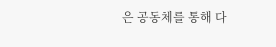은 공동체를 통해 다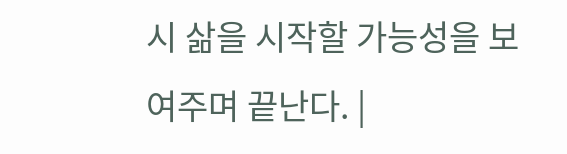시 삶을 시작할 가능성을 보여주며 끝난다. |